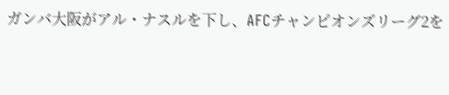ガンバ大阪がアル・ナスルを下し、AFCチャンピオンズリーグ2を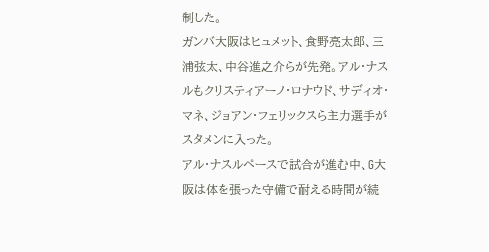制した。
ガンバ大阪はヒュメット、食野亮太郎、三浦弦太、中谷進之介らが先発。アル・ナスルもクリスティアーノ・ロナウド、サディオ・マネ、ジョアン・フェリックスら主力選手がスタメンに入った。
アル・ナスルペースで試合が進む中、G大阪は体を張った守備で耐える時間が続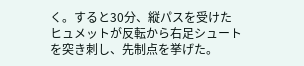く。すると30分、縦パスを受けたヒュメットが反転から右足シュートを突き刺し、先制点を挙げた。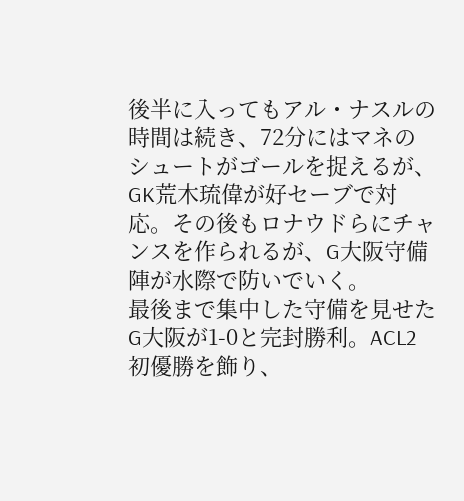後半に入ってもアル・ナスルの時間は続き、72分にはマネのシュートがゴールを捉えるが、GK荒木琉偉が好セーブで対応。その後もロナウドらにチャンスを作られるが、G大阪守備陣が水際で防いでいく。
最後まで集中した守備を見せたG大阪が1-0と完封勝利。ACL2初優勝を飾り、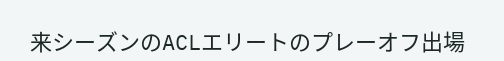来シーズンのACLエリートのプレーオフ出場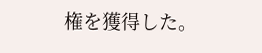権を獲得した。